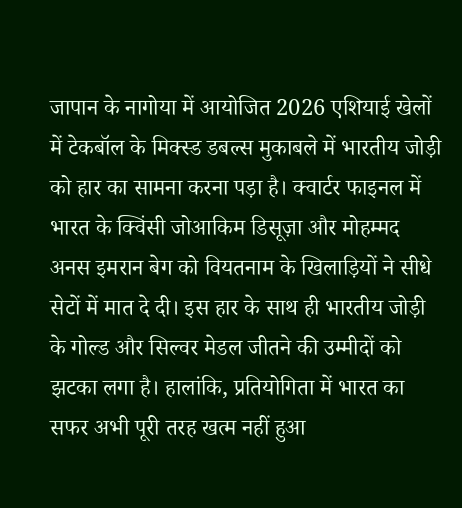जापान के नागोया में आयोजित 2026 एशियाई खेलों में टेकबॉल के मिक्स्ड डबल्स मुकाबले में भारतीय जोड़ी को हार का सामना करना पड़ा है। क्वार्टर फाइनल में भारत के क्विंसी जोआकिम डिसूज़ा और मोहम्मद अनस इमरान बेग को वियतनाम के खिलाड़ियों ने सीधे सेटों में मात दे दी। इस हार के साथ ही भारतीय जोड़ी के गोल्ड और सिल्वर मेडल जीतने की उम्मीदों को झटका लगा है। हालांकि, प्रतियोगिता में भारत का सफर अभी पूरी तरह खत्म नहीं हुआ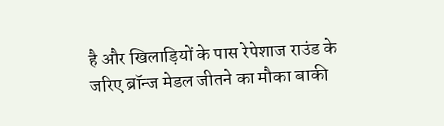है और खिलाड़ियों के पास रेपेशाज राउंड के जरिए ब्रॉन्ज मेडल जीतने का मौका बाकी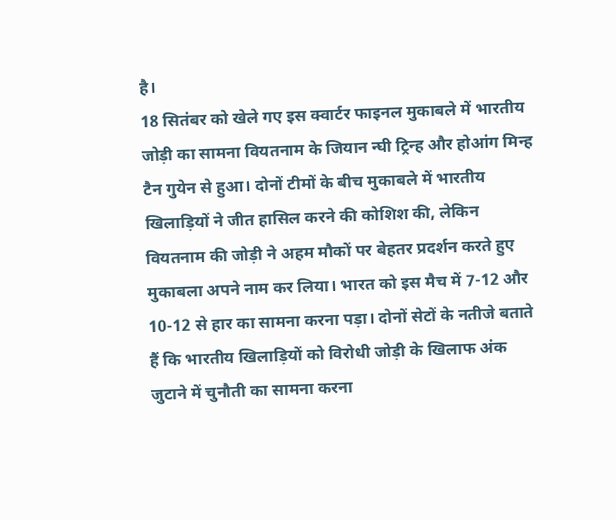है।
18 सितंबर को खेले गए इस क्वार्टर फाइनल मुकाबले में भारतीय जोड़ी का सामना वियतनाम के जियान न्घी ट्रिन्ह और होआंग मिन्ह टैन गुयेन से हुआ। दोनों टीमों के बीच मुकाबले में भारतीय खिलाड़ियों ने जीत हासिल करने की कोशिश की, लेकिन वियतनाम की जोड़ी ने अहम मौकों पर बेहतर प्रदर्शन करते हुए मुकाबला अपने नाम कर लिया। भारत को इस मैच में 7-12 और 10-12 से हार का सामना करना पड़ा। दोनों सेटों के नतीजे बताते हैं कि भारतीय खिलाड़ियों को विरोधी जोड़ी के खिलाफ अंक जुटाने में चुनौती का सामना करना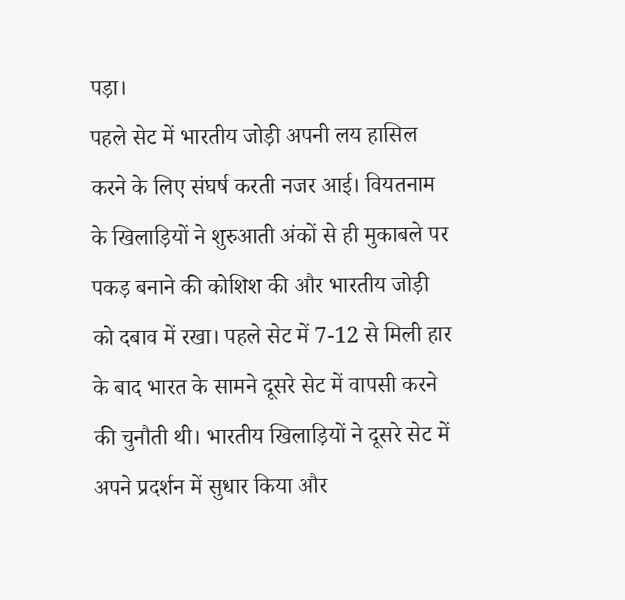पड़ा।
पहले सेट में भारतीय जोड़ी अपनी लय हासिल करने के लिए संघर्ष करती नजर आई। वियतनाम के खिलाड़ियों ने शुरुआती अंकों से ही मुकाबले पर पकड़ बनाने की कोशिश की और भारतीय जोड़ी को दबाव में रखा। पहले सेट में 7-12 से मिली हार के बाद भारत के सामने दूसरे सेट में वापसी करने की चुनौती थी। भारतीय खिलाड़ियों ने दूसरे सेट में अपने प्रदर्शन में सुधार किया और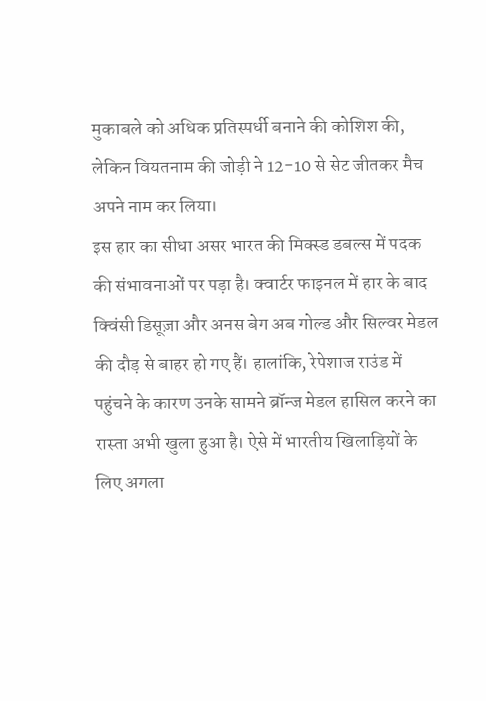मुकाबले को अधिक प्रतिस्पर्धी बनाने की कोशिश की, लेकिन वियतनाम की जोड़ी ने 12-10 से सेट जीतकर मैच अपने नाम कर लिया।
इस हार का सीधा असर भारत की मिक्स्ड डबल्स में पदक की संभावनाओं पर पड़ा है। क्वार्टर फाइनल में हार के बाद क्विंसी डिसूज़ा और अनस बेग अब गोल्ड और सिल्वर मेडल की दौड़ से बाहर हो गए हैं। हालांकि, रेपेशाज राउंड में पहुंचने के कारण उनके सामने ब्रॉन्ज मेडल हासिल करने का रास्ता अभी खुला हुआ है। ऐसे में भारतीय खिलाड़ियों के लिए अगला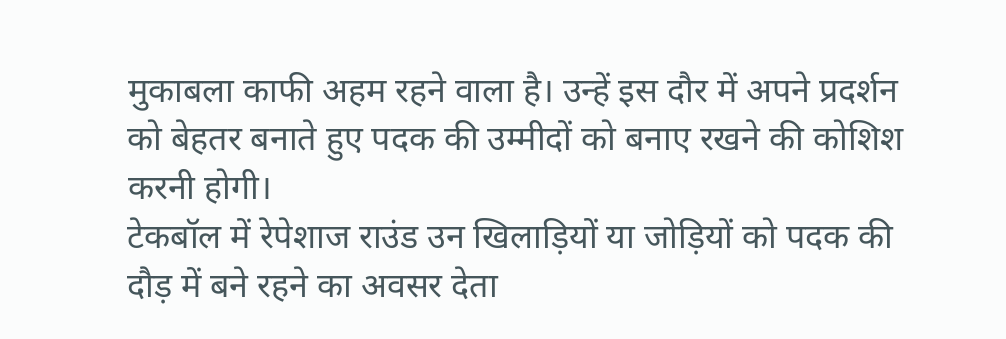मुकाबला काफी अहम रहने वाला है। उन्हें इस दौर में अपने प्रदर्शन को बेहतर बनाते हुए पदक की उम्मीदों को बनाए रखने की कोशिश करनी होगी।
टेकबॉल में रेपेशाज राउंड उन खिलाड़ियों या जोड़ियों को पदक की दौड़ में बने रहने का अवसर देता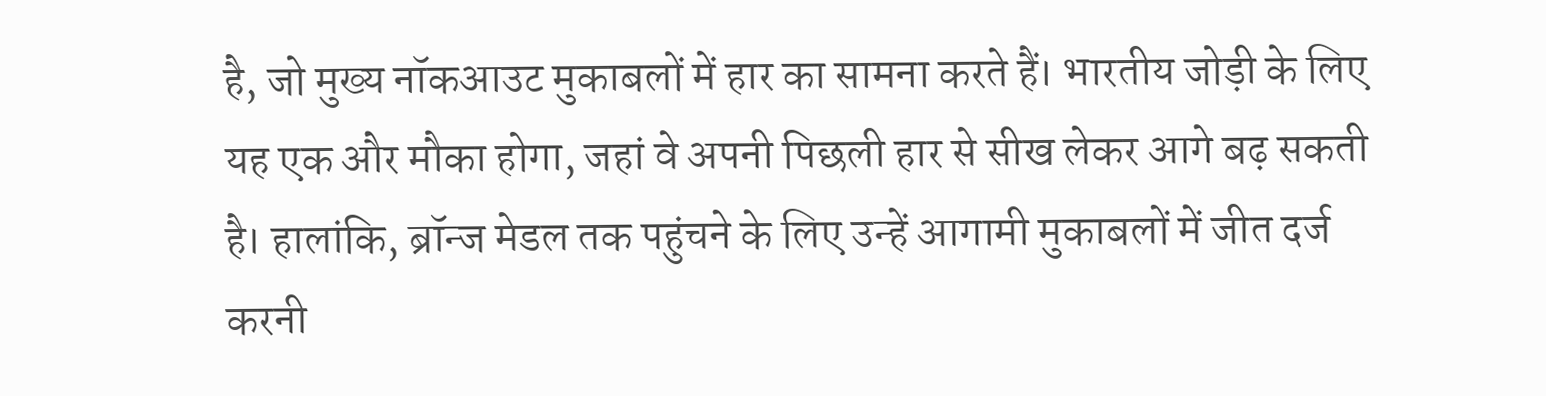है, जो मुख्य नॉकआउट मुकाबलों में हार का सामना करते हैं। भारतीय जोड़ी के लिए यह एक और मौका होगा, जहां वे अपनी पिछली हार से सीख लेकर आगे बढ़ सकती है। हालांकि, ब्रॉन्ज मेडल तक पहुंचने के लिए उन्हें आगामी मुकाबलों में जीत दर्ज करनी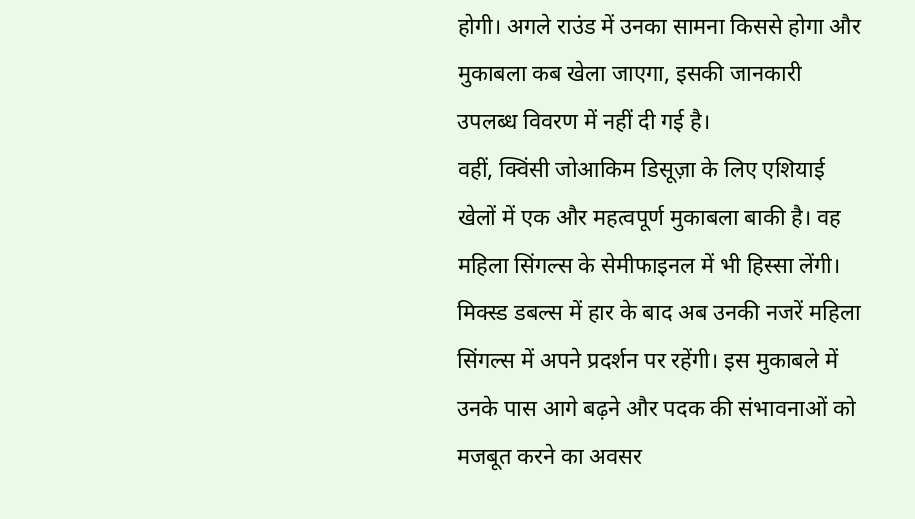होगी। अगले राउंड में उनका सामना किससे होगा और मुकाबला कब खेला जाएगा, इसकी जानकारी उपलब्ध विवरण में नहीं दी गई है।
वहीं, क्विंसी जोआकिम डिसूज़ा के लिए एशियाई खेलों में एक और महत्वपूर्ण मुकाबला बाकी है। वह महिला सिंगल्स के सेमीफाइनल में भी हिस्सा लेंगी। मिक्स्ड डबल्स में हार के बाद अब उनकी नजरें महिला सिंगल्स में अपने प्रदर्शन पर रहेंगी। इस मुकाबले में उनके पास आगे बढ़ने और पदक की संभावनाओं को मजबूत करने का अवसर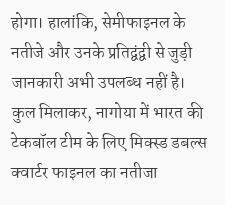होगा। हालांकि, सेमीफाइनल के नतीजे और उनके प्रतिद्वंद्वी से जुड़ी जानकारी अभी उपलब्ध नहीं है।
कुल मिलाकर, नागोया में भारत की टेकबॉल टीम के लिए मिक्स्ड डबल्स क्वार्टर फाइनल का नतीजा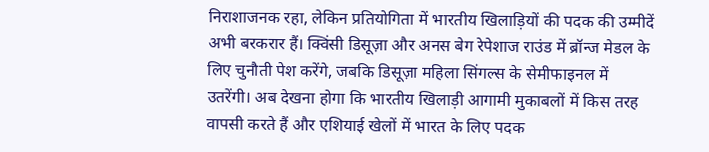निराशाजनक रहा, लेकिन प्रतियोगिता में भारतीय खिलाड़ियों की पदक की उम्मीदें अभी बरकरार हैं। क्विंसी डिसूज़ा और अनस बेग रेपेशाज राउंड में ब्रॉन्ज मेडल के लिए चुनौती पेश करेंगे, जबकि डिसूज़ा महिला सिंगल्स के सेमीफाइनल में उतरेंगी। अब देखना होगा कि भारतीय खिलाड़ी आगामी मुकाबलों में किस तरह वापसी करते हैं और एशियाई खेलों में भारत के लिए पदक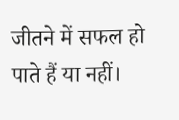जीतने में सफल हो पाते हैं या नहीं।